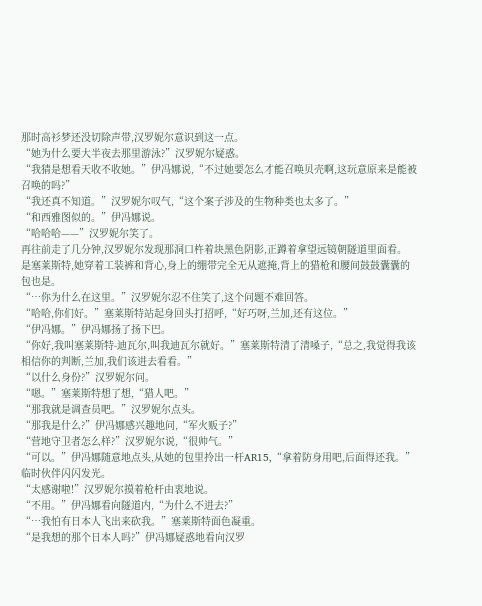那时高衫梦还没切除声带,汉罗妮尔意识到这一点。
“她为什么要大半夜去那里游泳?”汉罗妮尔疑惑。
“我猜是想看天收不收她。”伊冯娜说,“不过她要怎么才能召唤贝壳啊,这玩意原来是能被召唤的吗?”
“我还真不知道。”汉罗妮尔叹气,“这个案子涉及的生物种类也太多了。”
“和西雅图似的。”伊冯娜说。
“哈哈哈——”汉罗妮尔笑了。
再往前走了几分钟,汉罗妮尔发现那洞口杵着块黑色阴影,正蹲着拿望远镜朝隧道里面看。
是塞莱斯特,她穿着工装裤和背心,身上的绷带完全无从遮掩,背上的猎枪和腰间鼓鼓囊囊的包也是。
“…你为什么在这里。”汉罗妮尔忍不住笑了,这个问题不难回答。
“哈哈,你们好。”塞莱斯特站起身回头打招呼,“好巧呀,兰加,还有这位。”
“伊冯娜。”伊冯娜扬了扬下巴。
“你好,我叫塞莱斯特-迪瓦尔,叫我迪瓦尔就好。”塞莱斯特清了清嗓子,“总之,我觉得我该相信你的判断,兰加,我们该进去看看。”
“以什么身份?”汉罗妮尔问。
“嗯。”塞莱斯特想了想,“猎人吧。”
“那我就是调查员吧。”汉罗妮尔点头。
“那我是什么?”伊冯娜感兴趣地问,“军火贩子?”
“营地守卫者怎么样?”汉罗妮尔说,“很帅气。”
“可以。”伊冯娜随意地点头,从她的包里拎出一杆AR15,“拿着防身用吧,后面得还我。”
临时伙伴闪闪发光。
“太感谢啦!”汉罗妮尔摸着枪杆由衷地说。
“不用。”伊冯娜看向隧道内,“为什么不进去?”
“…我怕有日本人飞出来砍我。”塞莱斯特面色凝重。
“是我想的那个日本人吗?”伊冯娜疑惑地看向汉罗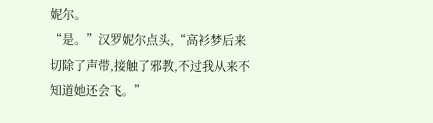妮尔。
“是。”汉罗妮尔点头,“高衫梦后来切除了声带,接触了邪教,不过我从来不知道她还会飞。”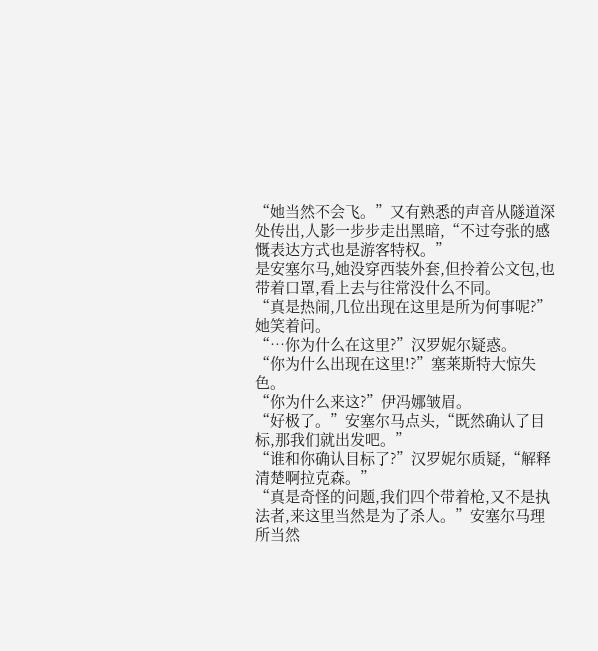“她当然不会飞。”又有熟悉的声音从隧道深处传出,人影一步步走出黑暗,“不过夸张的感慨表达方式也是游客特权。”
是安塞尔马,她没穿西装外套,但拎着公文包,也带着口罩,看上去与往常没什么不同。
“真是热闹,几位出现在这里是所为何事呢?”她笑着问。
“…你为什么在这里?”汉罗妮尔疑惑。
“你为什么出现在这里!?”塞莱斯特大惊失色。
“你为什么来这?”伊冯娜皱眉。
“好极了。”安塞尔马点头,“既然确认了目标,那我们就出发吧。”
“谁和你确认目标了?”汉罗妮尔质疑,“解释清楚啊拉克森。”
“真是奇怪的问题,我们四个带着枪,又不是执法者,来这里当然是为了杀人。”安塞尔马理所当然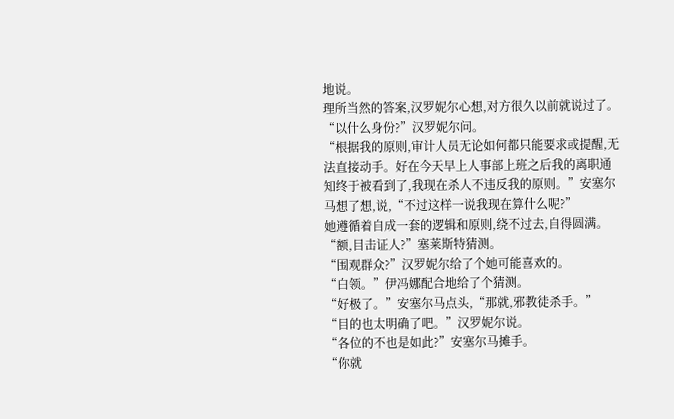地说。
理所当然的答案,汉罗妮尔心想,对方很久以前就说过了。
“以什么身份?”汉罗妮尔问。
“根据我的原则,审计人员无论如何都只能要求或提醒,无法直接动手。好在今天早上人事部上班之后我的离职通知终于被看到了,我现在杀人不违反我的原则。”安塞尔马想了想,说,“不过这样一说我现在算什么呢?”
她遵循着自成一套的逻辑和原则,绕不过去,自得圆满。
“额,目击证人?”塞莱斯特猜测。
“围观群众?”汉罗妮尔给了个她可能喜欢的。
“白领。”伊冯娜配合地给了个猜测。
“好极了。”安塞尔马点头,“那就,邪教徒杀手。”
“目的也太明确了吧。”汉罗妮尔说。
“各位的不也是如此?”安塞尔马摊手。
“你就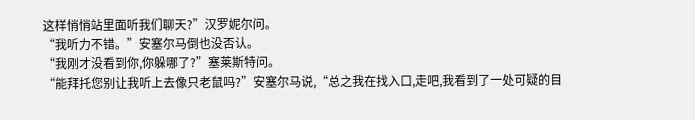这样悄悄站里面听我们聊天?”汉罗妮尔问。
“我听力不错。”安塞尔马倒也没否认。
“我刚才没看到你,你躲哪了?”塞莱斯特问。
“能拜托您别让我听上去像只老鼠吗?”安塞尔马说,“总之我在找入口,走吧,我看到了一处可疑的目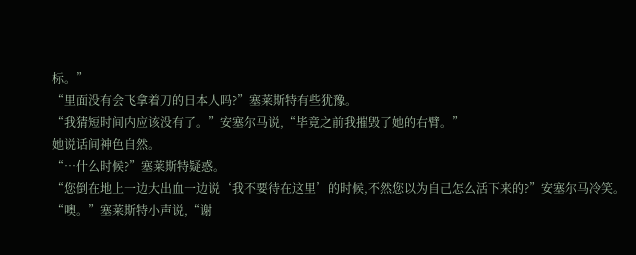标。”
“里面没有会飞拿着刀的日本人吗?”塞莱斯特有些犹豫。
“我猜短时间内应该没有了。”安塞尔马说,“毕竟之前我摧毁了她的右臂。”
她说话间神色自然。
“…什么时候?”塞莱斯特疑惑。
“您倒在地上一边大出血一边说‘我不要待在这里’的时候,不然您以为自己怎么活下来的?”安塞尔马冷笑。
“噢。”塞莱斯特小声说,“谢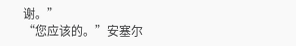谢。”
“您应该的。”安塞尔